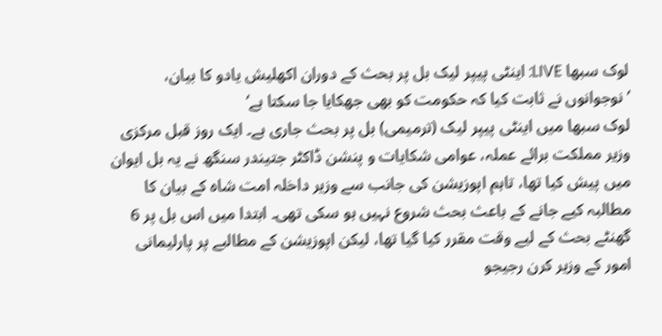لوک سبھا LIVE: اینٹی پیپر لیک بل پر بحث کے دوران اکھلیش یادو کا بیان، ’نوجوانوں نے ثابت کیا کہ حکومت کو بھی جھکایا جا سکتا ہے‘
لوک سبھا میں اینٹی پیپر لیک (ترمیمی) بل پر بحث جاری ہے۔ ایک روز قبل مرکزی وزیر مملکت برائے عملہ، عوامی شکایات و پنشن ڈاکٹر جتیندر سنگھ نے یہ بل ایوان میں پیش کیا تھا، تاہم اپوزیشن کی جانب سے وزیر داخلہ امت شاہ کے بیان کا مطالبہ کیے جانے کے باعث بحث شروع نہیں ہو سکی تھی۔ ابتدا میں اس بل پر 6 گھنٹے بحث کے لیے وقت مقرر کیا گیا تھا، لیکن اپوزیشن کے مطالبے پر پارلیمانی امور کے وزیر کرن رجیجو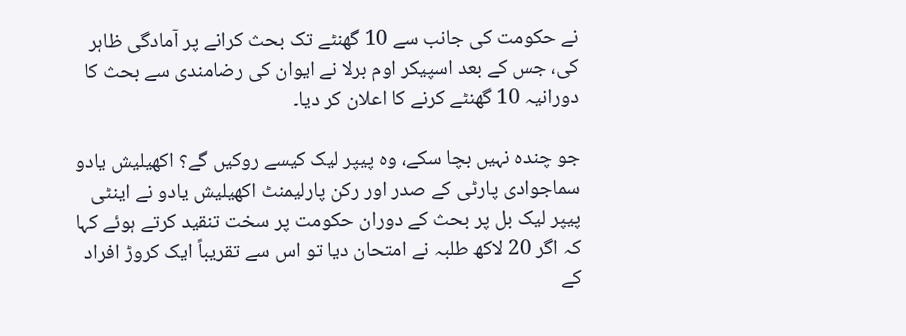نے حکومت کی جانب سے 10 گھنٹے تک بحث کرانے پر آمادگی ظاہر کی، جس کے بعد اسپیکر اوم برلا نے ایوان کی رضامندی سے بحث کا دورانیہ 10 گھنٹے کرنے کا اعلان کر دیا۔

جو چندہ نہیں بچا سکے، وہ پیپر لیک کیسے روکیں گے؟ اکھیلیش یادو
سماجوادی پارٹی کے صدر اور رکن پارلیمنٹ اکھیلیش یادو نے اینٹی پیپر لیک بل پر بحث کے دوران حکومت پر سخت تنقید کرتے ہوئے کہا کہ اگر 20 لاکھ طلبہ نے امتحان دیا تو اس سے تقریباً ایک کروڑ افراد کے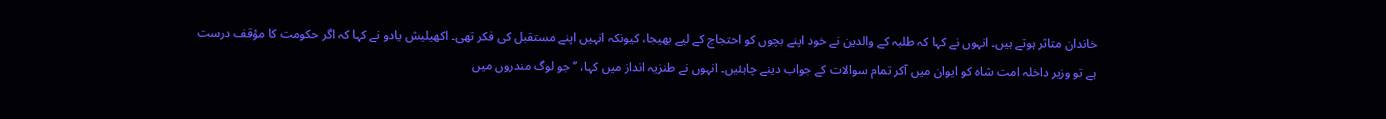خاندان متاثر ہوتے ہیں۔ انہوں نے کہا کہ طلبہ کے والدین نے خود اپنے بچوں کو احتجاج کے لیے بھیجا، کیونکہ انہیں اپنے مستقبل کی فکر تھی۔ اکھیلیش یادو نے کہا کہ اگر حکومت کا مؤقف درست ہے تو وزیر داخلہ امت شاہ کو ایوان میں آکر تمام سوالات کے جواب دینے چاہئیں۔ انہوں نے طنزیہ انداز میں کہا، ’’جو لوگ مندروں میں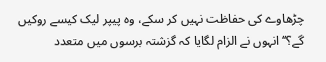چڑھاوے کی حفاظت نہیں کر سکے، وہ پیپر لیک کیسے روکیں گے؟‘‘ انہوں نے الزام لگایا کہ گزشتہ برسوں میں متعدد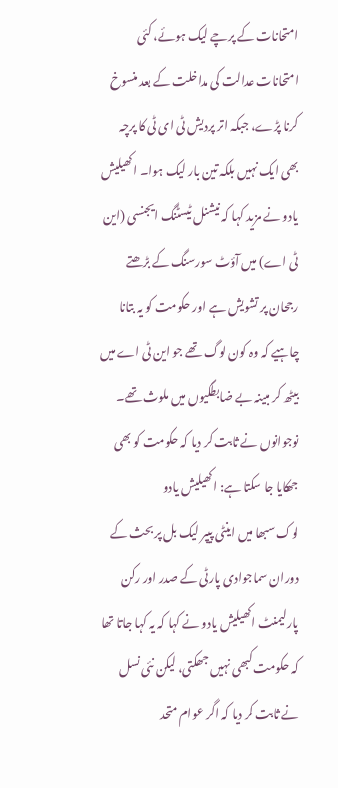امتحانات کے پرچے لیک ہوئے، کئی امتحانات عدالت کی مداخلت کے بعد منسوخ کرنا پڑے، جبکہ اتر پردیش ٹی ای ٹی کا پرچہ بھی ایک نہیں بلکہ تین بار لیک ہوا۔ اکھیلیش یادو نے مزید کہا کہ نیشنل ٹیسٹنگ ایجنسی (این ٹی اے) میں آؤٹ سورسنگ کے بڑھتے رجحان پر تشویش ہے اور حکومت کو یہ بتانا چاہیے کہ وہ کون لوگ تھے جو این ٹی اے میں بیٹھ کر مبینہ بے ضابطگیوں میں ملوث تھے۔
نوجوانوں نے ثابت کر دیا کہ حکومت کو بھی جھکایا جا سکتا ہے: اکھیلیش یادو
لوک سبھا میں اینٹی پیپر لیک بل پر بحث کے دوران سماجوادی پارٹی کے صدر اور رکن پارلیمنٹ اکھیلیش یادو نے کہا کہ یہ کہا جاتا تھا کہ حکومت کبھی نہیں جھکتی، لیکن نئی نسل نے ثابت کر دیا کہ اگر عوام متحد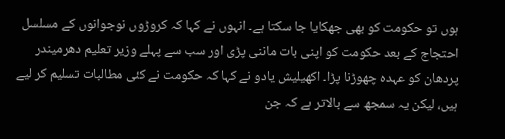ہوں تو حکومت کو بھی جھکایا جا سکتا ہے۔ انہوں نے کہا کہ کروڑوں نوجوانوں کے مسلسل احتجاج کے بعد حکومت کو اپنی بات ماننی پڑی اور سب سے پہلے وزیر تعلیم دھرمیندر پردھان کو عہدہ چھوڑنا پڑا۔ اکھیلیش یادو نے کہا کہ حکومت نے کئی مطالبات تسلیم کر لیے ہیں، لیکن یہ سمجھ سے بالاتر ہے کہ جن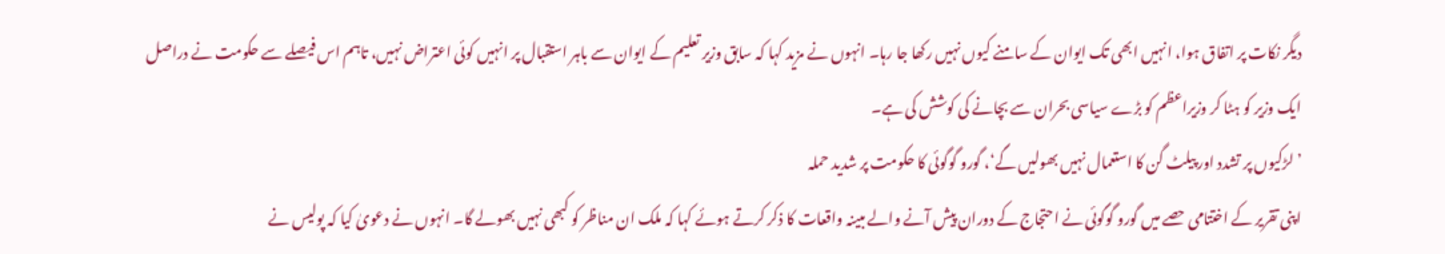دیگر نکات پر اتفاق ہوا، انہیں ابھی تک ایوان کے سامنے کیوں نہیں رکھا جا رہا۔ انہوں نے مزید کہا کہ سابق وزیر تعلیم کے ایوان سے باہر استقبال پر انہیں کوئی اعتراض نہیں، تاہم اس فیصلے سے حکومت نے دراصل ایک وزیر کو ہٹا کر وزیراعظم کو بڑے سیاسی بحران سے بچانے کی کوشش کی ہے۔
’لڑکیوں پر تشدد اور پیلٹ گن کا استعمال نہیں بھولیں گے‘، گورو گوگوئی کا حکومت پر شدید حملہ
اپنی تقریر کے اختتامی حصے میں گورو گوگوئی نے احتجاج کے دوران پیش آنے والے مبینہ واقعات کا ذکر کرتے ہوئے کہا کہ ملک ان مناظر کو کبھی نہیں بھولے گا۔ انہوں نے دعویٰ کیا کہ پولیس نے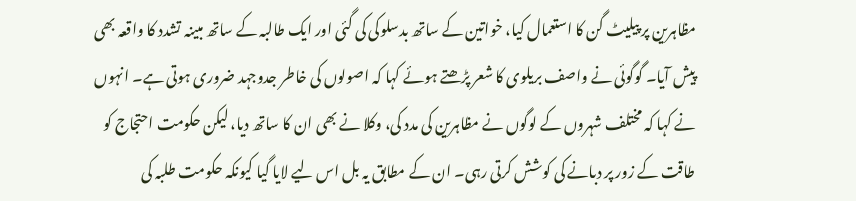مظاہرین پر پیلیٹ گن کا استعمال کیا، خواتین کے ساتھ بدسلوکی کی گئی اور ایک طالبہ کے ساتھ مبینہ تشدد کا واقعہ بھی پیش آیا۔ گوگوئی نے واصف بریلوی کا شعر پڑھتے ہوئے کہا کہ اصولوں کی خاطر جدوجہد ضروری ہوتی ہے۔ انہوں نے کہا کہ مختلف شہروں کے لوگوں نے مظاہرین کی مدد کی، وکلا نے بھی ان کا ساتھ دیا، لیکن حکومت احتجاج کو طاقت کے زور پر دبانے کی کوشش کرتی رہی۔ ان کے مطابق یہ بل اس لیے لایا گیا کیونکہ حکومت طلبہ کی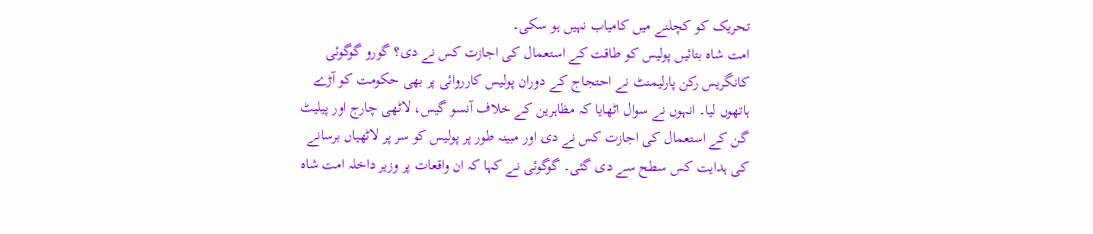تحریک کو کچلنے میں کامیاب نہیں ہو سکی۔
امت شاہ بتائیں پولیس کو طاقت کے استعمال کی اجازت کس نے دی؟ گورو گوگوئی
کانگریس رکن پارلیمنٹ نے احتجاج کے دوران پولیس کارروائی پر بھی حکومت کو آڑے ہاتھوں لیا۔ انہوں نے سوال اٹھایا کہ مظاہرین کے خلاف آنسو گیس، لاٹھی چارج اور پیلیٹ گن کے استعمال کی اجازت کس نے دی اور مبینہ طور پر پولیس کو سر پر لاٹھیاں برسانے کی ہدایت کس سطح سے دی گئی۔ گوگوئی نے کہا کہ ان واقعات پر وزیر داخلہ امت شاہ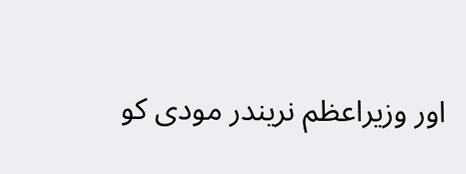اور وزیراعظم نریندر مودی کو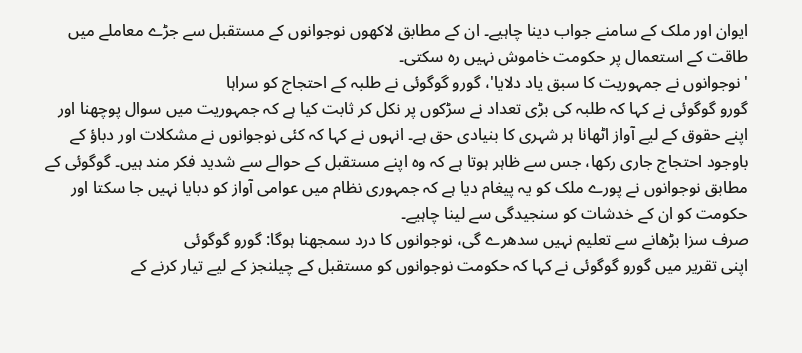ایوان اور ملک کے سامنے جواب دینا چاہیے۔ ان کے مطابق لاکھوں نوجوانوں کے مستقبل سے جڑے معاملے میں طاقت کے استعمال پر حکومت خاموش نہیں رہ سکتی۔
'نوجوانوں نے جمہوریت کا سبق یاد دلایا'، گورو گوگوئی نے طلبہ کے احتجاج کو سراہا
گورو گوگوئی نے کہا کہ طلبہ کی بڑی تعداد نے سڑکوں پر نکل کر ثابت کیا ہے کہ جمہوریت میں سوال پوچھنا اور اپنے حقوق کے لیے آواز اٹھانا ہر شہری کا بنیادی حق ہے۔ انہوں نے کہا کہ کئی نوجوانوں نے مشکلات اور دباؤ کے باوجود احتجاج جاری رکھا، جس سے ظاہر ہوتا ہے کہ وہ اپنے مستقبل کے حوالے سے شدید فکر مند ہیں۔ گوگوئی کے مطابق نوجوانوں نے پورے ملک کو یہ پیغام دیا ہے کہ جمہوری نظام میں عوامی آواز کو دبایا نہیں جا سکتا اور حکومت کو ان کے خدشات کو سنجیدگی سے لینا چاہیے۔
صرف سزا بڑھانے سے تعلیم نہیں سدھرے گی، نوجوانوں کا درد سمجھنا ہوگا: گورو گوگوئی
اپنی تقریر میں گورو گوگوئی نے کہا کہ حکومت نوجوانوں کو مستقبل کے چیلنجز کے لیے تیار کرنے کے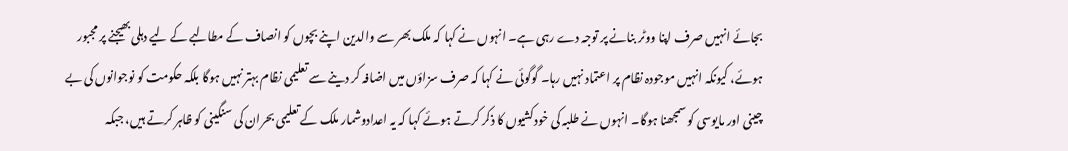بجائے انہیں صرف اپنا ووٹر بنانے پر توجہ دے رہی ہے۔ انہوں نے کہا کہ ملک بھر سے والدین اپنے بچوں کو انصاف کے مطالبے کے لیے دہلی بھیجنے پر مجبور ہوئے، کیونکہ انہیں موجودہ نظام پر اعتماد نہیں رہا۔ گوگوئی نے کہا کہ صرف سزاؤں میں اضافہ کر دینے سے تعلیمی نظام بہتر نہیں ہوگا بلکہ حکومت کو نوجوانوں کی بے چینی اور مایوسی کو سمجھنا ہوگا۔ انہوں نے طلبہ کی خودکشیوں کا ذکر کرتے ہوئے کہا کہ یہ اعدادوشمار ملک کے تعلیمی بحران کی سنگینی کو ظاہر کرتے ہیں، جبکہ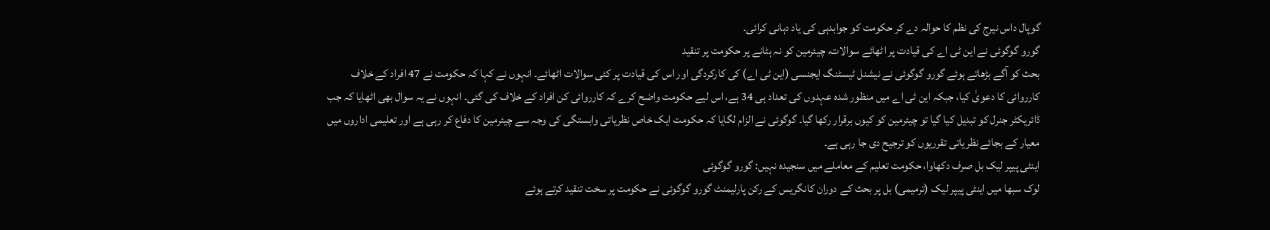گوپال داس نیرج کی نظم کا حوالہ دے کر حکومت کو جوابدہی کی یاد دہانی کرائی۔
گورو گوگوئی نے این ٹی اے کی قیادت پر اٹھائے سوالات، چیئرمین کو نہ ہٹانے پر حکومت پر تنقید
بحث کو آگے بڑھاتے ہوئے گورو گوگوئی نے نیشنل ٹیسٹنگ ایجنسی (این ٹی اے) کی کارکردگی اور اس کی قیادت پر کئی سوالات اٹھائے۔ انہوں نے کہا کہ حکومت نے 47 افراد کے خلاف کارروائی کا دعویٰ کیا، جبکہ این ٹی اے میں منظور شدہ عہدوں کی تعداد ہی 34 ہے، اس لیے حکومت واضح کرے کہ کارروائی کن افراد کے خلاف کی گئی۔ انہوں نے یہ سوال بھی اٹھایا کہ جب ڈائریکٹر جنرل کو تبدیل کیا گیا تو چیئرمین کو کیوں برقرار رکھا گیا۔ گوگوئی نے الزام لگایا کہ حکومت ایک خاص نظریاتی وابستگی کی وجہ سے چیئرمین کا دفاع کر رہی ہے اور تعلیمی اداروں میں معیار کے بجائے نظریاتی تقرریوں کو ترجیح دی جا رہی ہے۔
اینٹی پیپر لیک بل صرف دکھاوا، حکومت تعلیم کے معاملے میں سنجیدہ نہیں: گورو گوگوئی
لوک سبھا میں اینٹی پیپر لیک (ترمیمی) بل پر بحث کے دوران کانگریس کے رکن پارلیمنٹ گورو گوگوئی نے حکومت پر سخت تنقید کرتے ہوئے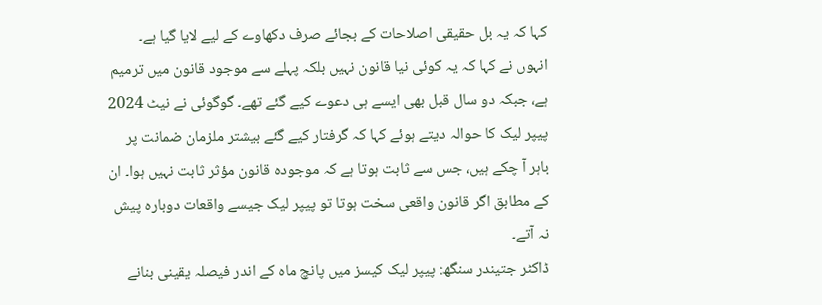کہا کہ یہ بل حقیقی اصلاحات کے بجائے صرف دکھاوے کے لیے لایا گیا ہے۔ انہوں نے کہا کہ یہ کوئی نیا قانون نہیں بلکہ پہلے سے موجود قانون میں ترمیم ہے، جبکہ دو سال قبل بھی ایسے ہی دعوے کیے گئے تھے۔ گوگوئی نے نیٹ 2024 پیپر لیک کا حوالہ دیتے ہوئے کہا کہ گرفتار کیے گئے بیشتر ملزمان ضمانت پر باہر آ چکے ہیں، جس سے ثابت ہوتا ہے کہ موجودہ قانون مؤثر ثابت نہیں ہوا۔ ان کے مطابق اگر قانون واقعی سخت ہوتا تو پیپر لیک جیسے واقعات دوبارہ پیش نہ آتے۔
ڈاکٹر جتیندر سنگھ: پیپر لیک کیسز میں پانچ ماہ کے اندر فیصلہ یقینی بنانے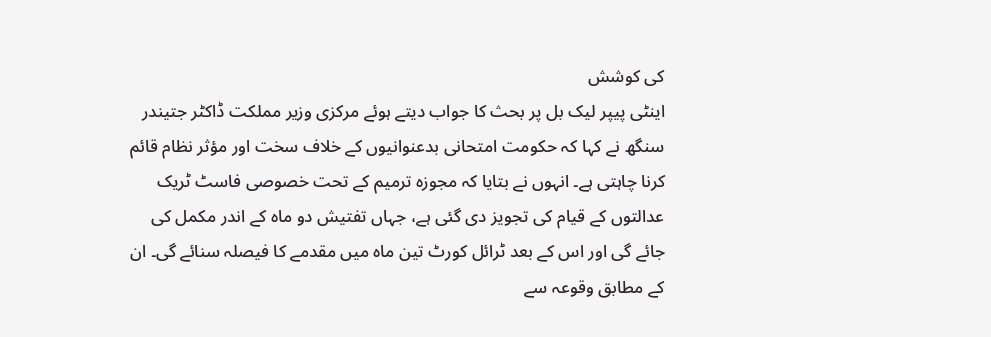کی کوشش
اینٹی پیپر لیک بل پر بحث کا جواب دیتے ہوئے مرکزی وزیر مملکت ڈاکٹر جتیندر سنگھ نے کہا کہ حکومت امتحانی بدعنوانیوں کے خلاف سخت اور مؤثر نظام قائم کرنا چاہتی ہے۔ انہوں نے بتایا کہ مجوزہ ترمیم کے تحت خصوصی فاسٹ ٹریک عدالتوں کے قیام کی تجویز دی گئی ہے، جہاں تفتیش دو ماہ کے اندر مکمل کی جائے گی اور اس کے بعد ٹرائل کورٹ تین ماہ میں مقدمے کا فیصلہ سنائے گی۔ ان کے مطابق وقوعہ سے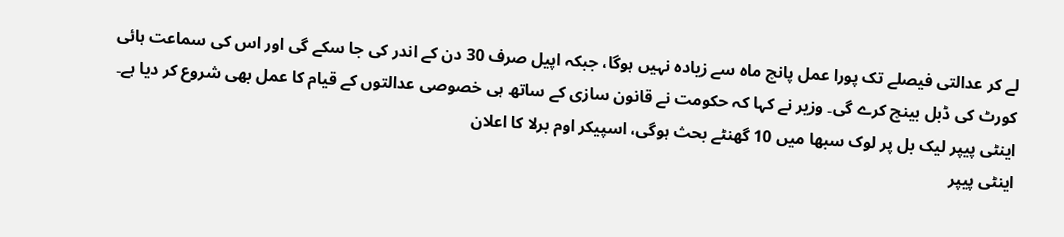لے کر عدالتی فیصلے تک پورا عمل پانچ ماہ سے زیادہ نہیں ہوگا، جبکہ اپیل صرف 30 دن کے اندر کی جا سکے گی اور اس کی سماعت ہائی کورٹ کی ڈبل بینچ کرے گی۔ وزیر نے کہا کہ حکومت نے قانون سازی کے ساتھ ہی خصوصی عدالتوں کے قیام کا عمل بھی شروع کر دیا ہے۔
اینٹی پیپر لیک بل پر لوک سبھا میں 10 گھنٹے بحث ہوگی، اسپیکر اوم برلا کا اعلان
اینٹی پیپر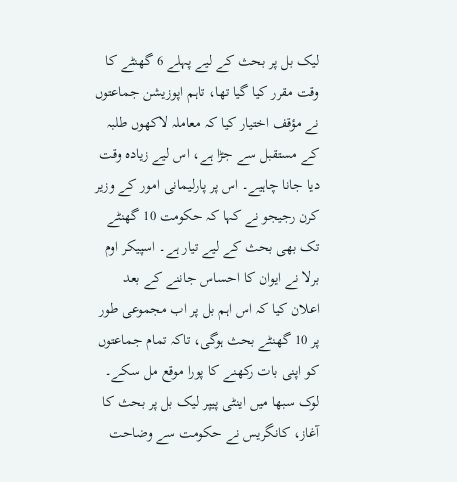لیک بل پر بحث کے لیے پہلے 6 گھنٹے کا وقت مقرر کیا گیا تھا، تاہم اپوزیشن جماعتوں نے مؤقف اختیار کیا کہ معاملہ لاکھوں طلبہ کے مستقبل سے جڑا ہے، اس لیے زیادہ وقت دیا جانا چاہیے۔ اس پر پارلیمانی امور کے وزیر کرن رجیجو نے کہا کہ حکومت 10 گھنٹے تک بھی بحث کے لیے تیار ہے۔ اسپیکر اوم برلا نے ایوان کا احساس جاننے کے بعد اعلان کیا کہ اس اہم بل پر اب مجموعی طور پر 10 گھنٹے بحث ہوگی، تاکہ تمام جماعتوں کو اپنی بات رکھنے کا پورا موقع مل سکے۔
لوک سبھا میں اینٹی پیپر لیک بل پر بحث کا آغاز، کانگریس نے حکومت سے وضاحت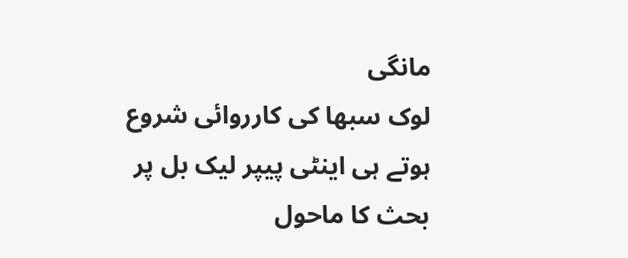مانگی
لوک سبھا کی کارروائی شروع ہوتے ہی اینٹی پیپر لیک بل پر بحث کا ماحول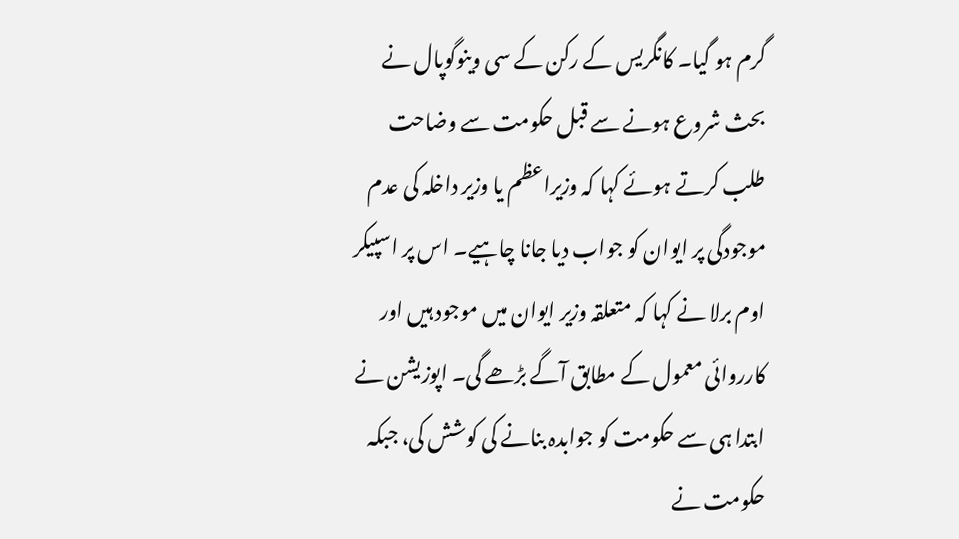گرم ہو گیا۔ کانگریس کے رکن کے سی وینوگوپال نے بحث شروع ہونے سے قبل حکومت سے وضاحت طلب کرتے ہوئے کہا کہ وزیراعظم یا وزیر داخلہ کی عدم موجودگی پر ایوان کو جواب دیا جانا چاہیے۔ اس پر اسپیکر اوم برلا نے کہا کہ متعلقہ وزیر ایوان میں موجود ہیں اور کارروائی معمول کے مطابق آگے بڑھے گی۔ اپوزیشن نے ابتدا ہی سے حکومت کو جوابدہ بنانے کی کوشش کی، جبکہ حکومت نے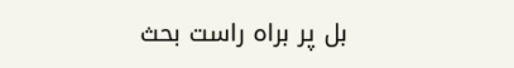بل پر براہ راست بحث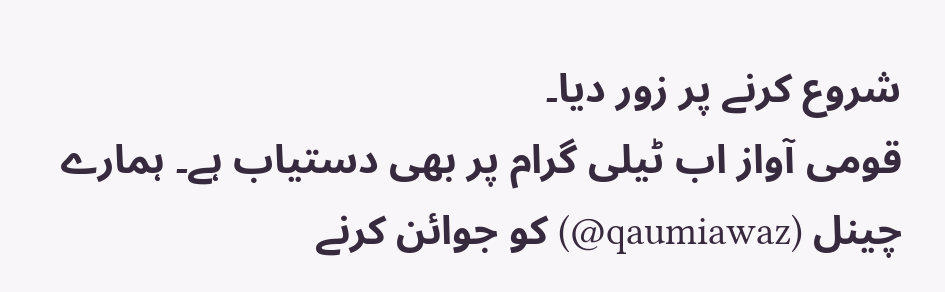شروع کرنے پر زور دیا۔
قومی آواز اب ٹیلی گرام پر بھی دستیاب ہے۔ ہمارے چینل (qaumiawaz@) کو جوائن کرنے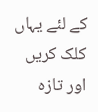کے لئے یہاں کلک کریں اور تازہ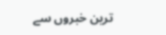ترین خبروں سے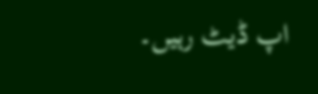اپ ڈیٹ رہیں۔